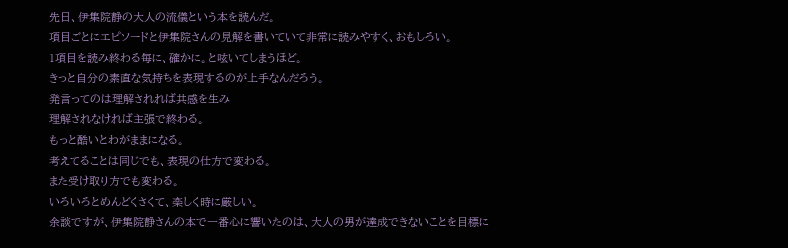先日、伊集院静の大人の流儀という本を読んだ。
項目ごとにエピソードと伊集院さんの見解を書いていて非常に読みやすく、おもしろい。
1項目を読み終わる毎に、確かに。と呟いてしまうほど。
きっと自分の素直な気持ちを表現するのが上手なんだろう。
発言ってのは理解されれば共感を生み
理解されなければ主張で終わる。
もっと酷いとわがままになる。
考えてることは同じでも、表現の仕方で変わる。
また受け取り方でも変わる。
いろいろとめんどくさくて、楽しく時に厳しい。
余談ですが、伊集院静さんの本で一番心に響いたのは、大人の男が達成できないことを目標に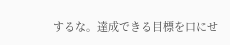するな。達成できる目標を口にせ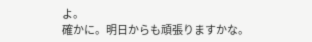よ。
確かに。明日からも頑張りますかな。